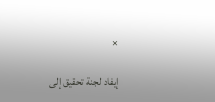×

إيفاد لجنة تحقيق إلى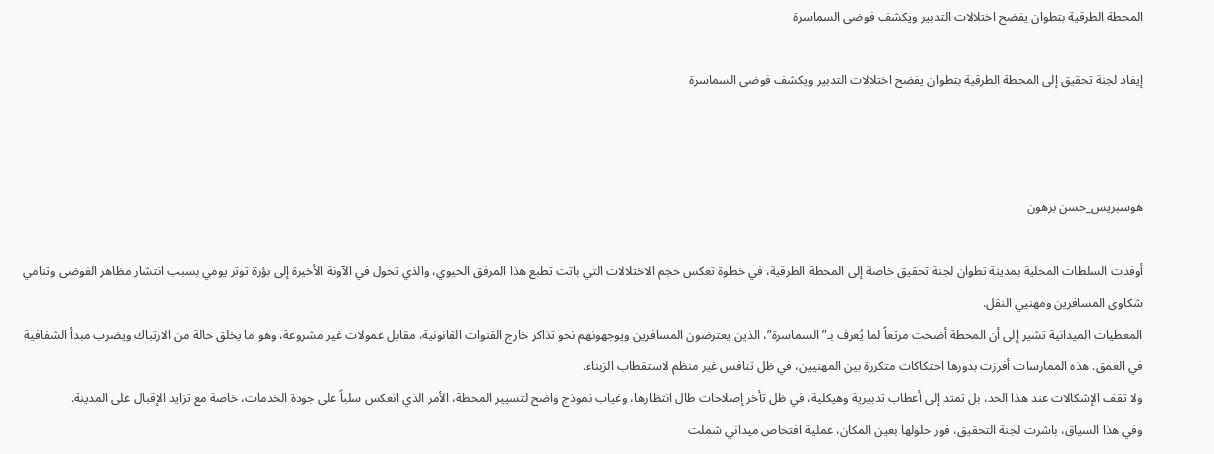المحطة الطرقية بتطوان يفضح اختلالات التدبير ويكشف فوضى السماسرة

إيفاد لجنة تحقيق إلى المحطة الطرقية بتطوان يفضح اختلالات التدبير ويكشف فوضى السماسرة



هوسبريس_حسن برهون

أوفدت السلطات المحلية بمدينة تطوان لجنة تحقيق خاصة إلى المحطة الطرقية، في خطوة تعكس حجم الاختلالات التي باتت تطبع هذا المرفق الحيوي، والذي تحول في الآونة الأخيرة إلى بؤرة توتر يومي بسبب انتشار مظاهر الفوضى وتنامي شكاوى المسافرين ومهنيي النقل.
المعطيات الميدانية تشير إلى أن المحطة أضحت مرتعاً لما يُعرف بـ”السماسرة”، الذين يعترضون المسافرين ويوجهونهم نحو تذاكر خارج القنوات القانونية، مقابل عمولات غير مشروعة، وهو ما يخلق حالة من الارتباك ويضرب مبدأ الشفافية في العمق. هذه الممارسات أفرزت بدورها احتكاكات متكررة بين المهنيين، في ظل تنافس غير منظم لاستقطاب الزبناء.
ولا تقف الإشكالات عند هذا الحد، بل تمتد إلى أعطاب تدبيرية وهيكلية، في ظل تأخر إصلاحات طال انتظارها، وغياب نموذج واضح لتسيير المحطة، الأمر الذي انعكس سلباً على جودة الخدمات، خاصة مع تزايد الإقبال على المدينة.
وفي هذا السياق، باشرت لجنة التحقيق، فور حلولها بعين المكان، عملية افتحاص ميداني شملت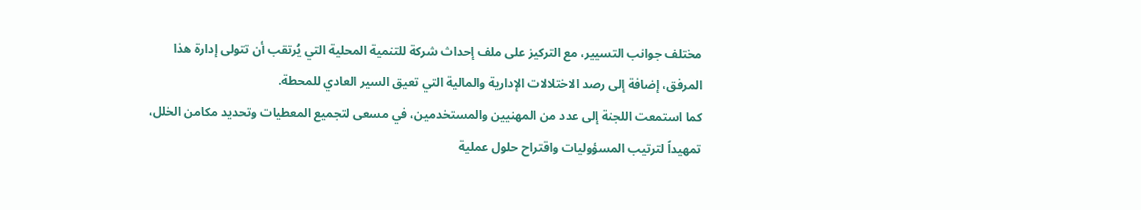مختلف جوانب التسيير، مع التركيز على ملف إحداث شركة للتنمية المحلية التي يُرتقب أن تتولى إدارة هذا المرفق، إضافة إلى رصد الاختلالات الإدارية والمالية التي تعيق السير العادي للمحطة.
كما استمعت اللجنة إلى عدد من المهنيين والمستخدمين، في مسعى لتجميع المعطيات وتحديد مكامن الخلل، تمهيداً لترتيب المسؤوليات واقتراح حلول عملية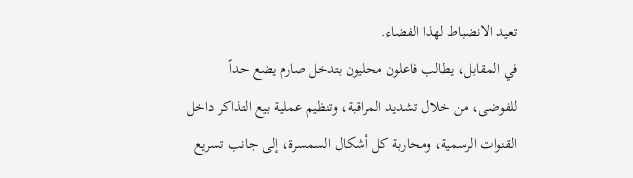تعيد الانضباط لهذا الفضاء.
في المقابل، يطالب فاعلون محليون بتدخل صارم يضع حداً للفوضى، من خلال تشديد المراقبة، وتنظيم عملية بيع التذاكر داخل القنوات الرسمية، ومحاربة كل أشكال السمسرة، إلى جانب تسريع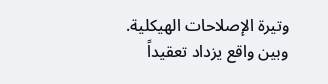وتيرة الإصلاحات الهيكلية.
وبين واقع يزداد تعقيداً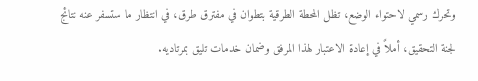وتحرك رسمي لاحتواء الوضع، تظل المحطة الطرقية بتطوان في مفترق طرق، في انتظار ما ستسفر عنه نتائج لجنة التحقيق، أملاً في إعادة الاعتبار لهذا المرفق وضمان خدمات تليق بمرتاديه.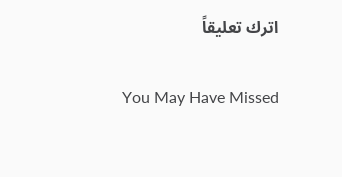اترك تعليقاً

You May Have Missed